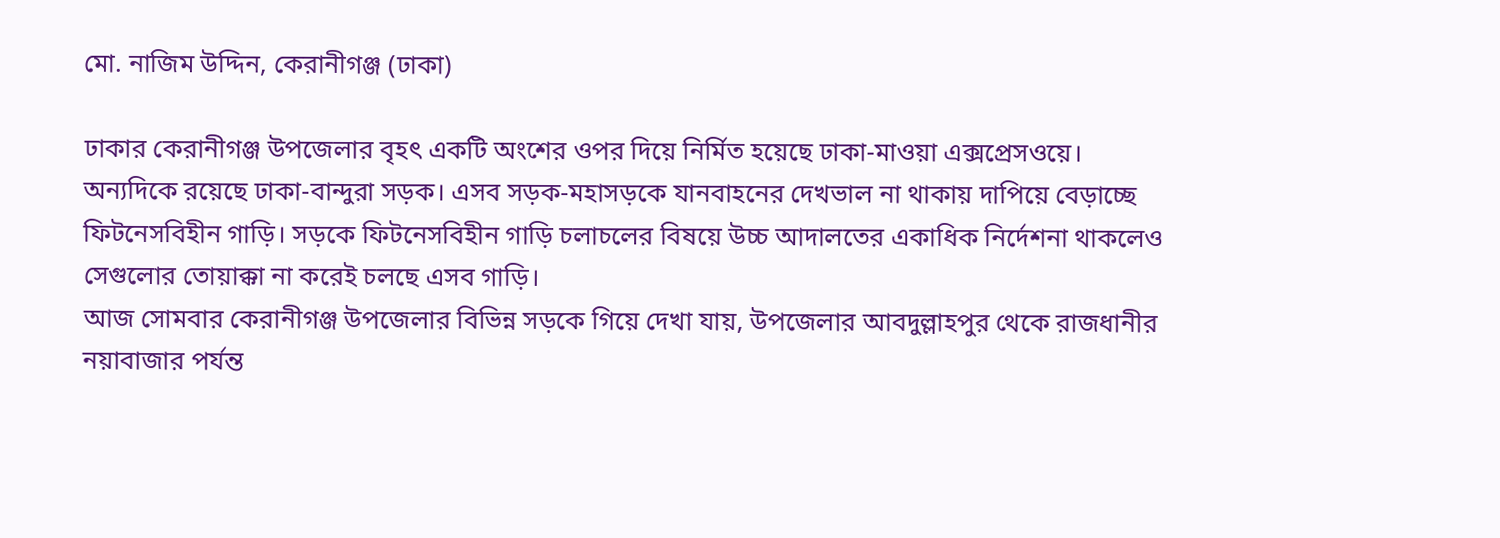মো. নাজিম উদ্দিন, কেরানীগঞ্জ (ঢাকা)

ঢাকার কেরানীগঞ্জ উপজেলার বৃহৎ একটি অংশের ওপর দিয়ে নির্মিত হয়েছে ঢাকা-মাওয়া এক্সপ্রেসওয়ে। অন্যদিকে রয়েছে ঢাকা-বান্দুরা সড়ক। এসব সড়ক-মহাসড়কে যানবাহনের দেখভাল না থাকায় দাপিয়ে বেড়াচ্ছে ফিটনেসবিহীন গাড়ি। সড়কে ফিটনেসবিহীন গাড়ি চলাচলের বিষয়ে উচ্চ আদালতের একাধিক নির্দেশনা থাকলেও সেগুলোর তোয়াক্কা না করেই চলছে এসব গাড়ি।
আজ সোমবার কেরানীগঞ্জ উপজেলার বিভিন্ন সড়কে গিয়ে দেখা যায়, উপজেলার আবদুল্লাহপুর থেকে রাজধানীর নয়াবাজার পর্যন্ত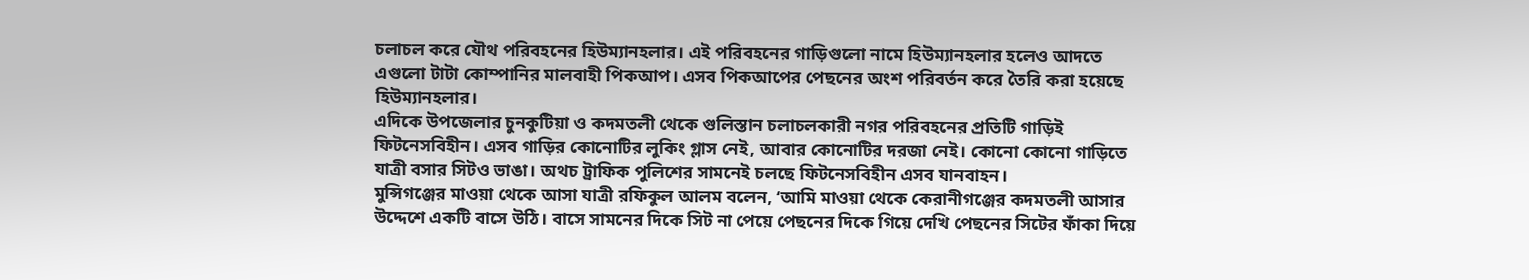চলাচল করে যৌথ পরিবহনের হিউম্যানহলার। এই পরিবহনের গাড়িগুলো নামে হিউম্যানহলার হলেও আদতে এগুলো টাটা কোম্পানির মালবাহী পিকআপ। এসব পিকআপের পেছনের অংশ পরিবর্তন করে তৈরি করা হয়েছে হিউম্যানহলার।
এদিকে উপজেলার চুনকুটিয়া ও কদমতলী থেকে গুলিস্তান চলাচলকারী নগর পরিবহনের প্রতিটি গাড়িই ফিটনেসবিহীন। এসব গাড়ির কোনোটির লুকিং গ্লাস নেই, আবার কোনোটির দরজা নেই। কোনো কোনো গাড়িতে যাত্রী বসার সিটও ভাঙা। অথচ ট্রাফিক পুলিশের সামনেই চলছে ফিটনেসবিহীন এসব যানবাহন।
মুন্সিগঞ্জের মাওয়া থেকে আসা যাত্রী রফিকুল আলম বলেন, ‘আমি মাওয়া থেকে কেরানীগঞ্জের কদমতলী আসার উদ্দেশে একটি বাসে উঠি। বাসে সামনের দিকে সিট না পেয়ে পেছনের দিকে গিয়ে দেখি পেছনের সিটের ফাঁকা দিয়ে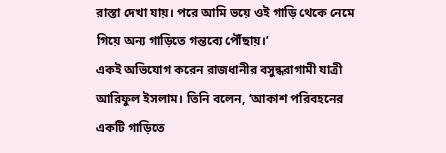রাস্তা দেখা যায়। পরে আমি ভয়ে ওই গাড়ি থেকে নেমে গিয়ে অন্য গাড়িতে গন্তব্যে পৌঁছায়।’
একই অভিযোগ করেন রাজধানীর বসুন্ধরাগামী যাত্রী আরিফুল ইসলাম। তিনি বলেন, ‘আকাশ পরিবহনের একটি গাড়িতে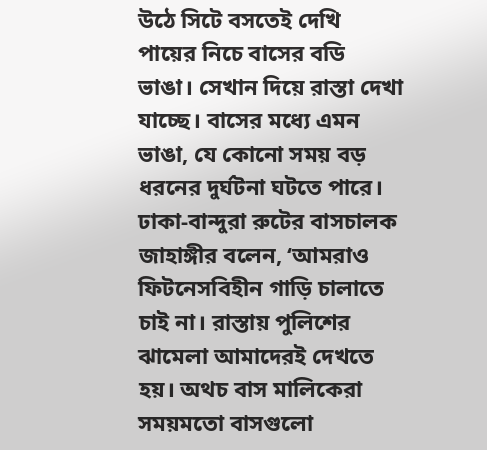উঠে সিটে বসতেই দেখি পায়ের নিচে বাসের বডি ভাঙা। সেখান দিয়ে রাস্তা দেখা যাচ্ছে। বাসের মধ্যে এমন ভাঙা, যে কোনো সময় বড় ধরনের দুর্ঘটনা ঘটতে পারে।
ঢাকা-বান্দুরা রুটের বাসচালক জাহাঙ্গীর বলেন, ‘আমরাও ফিটনেসবিহীন গাড়ি চালাতে চাই না। রাস্তায় পুলিশের ঝামেলা আমাদেরই দেখতে হয়। অথচ বাস মালিকেরা সময়মতো বাসগুলো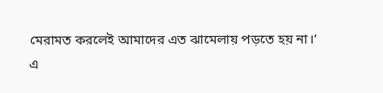মেরামত করলেই আমাদের এত ঝামেলায় পড়তে হয় না।’
এ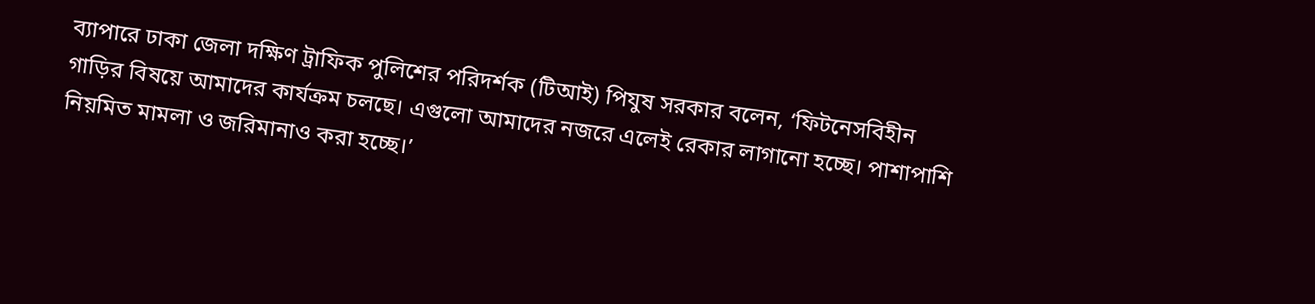ব্যাপারে ঢাকা জেলা দক্ষিণ ট্রাফিক পুলিশের পরিদর্শক (টিআই) পিযুষ সরকার বলেন, ‘ফিটনেসবিহীন গাড়ির বিষয়ে আমাদের কার্যক্রম চলছে। এগুলো আমাদের নজরে এলেই রেকার লাগানো হচ্ছে। পাশাপাশি নিয়মিত মামলা ও জরিমানাও করা হচ্ছে।’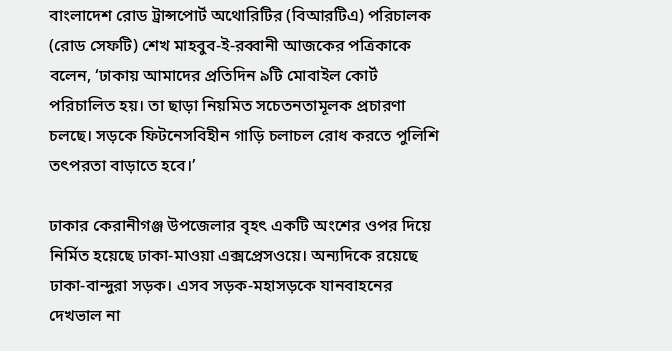বাংলাদেশ রোড ট্রান্সপোর্ট অথোরিটির (বিআরটিএ) পরিচালক (রোড সেফটি) শেখ মাহবুব-ই-রব্বানী আজকের পত্রিকাকে বলেন, ‘ঢাকায় আমাদের প্রতিদিন ৯টি মোবাইল কোর্ট পরিচালিত হয়। তা ছাড়া নিয়মিত সচেতনতামূলক প্রচারণা চলছে। সড়কে ফিটনেসবিহীন গাড়ি চলাচল রোধ করতে পুলিশি তৎপরতা বাড়াতে হবে।’

ঢাকার কেরানীগঞ্জ উপজেলার বৃহৎ একটি অংশের ওপর দিয়ে নির্মিত হয়েছে ঢাকা-মাওয়া এক্সপ্রেসওয়ে। অন্যদিকে রয়েছে ঢাকা-বান্দুরা সড়ক। এসব সড়ক-মহাসড়কে যানবাহনের দেখভাল না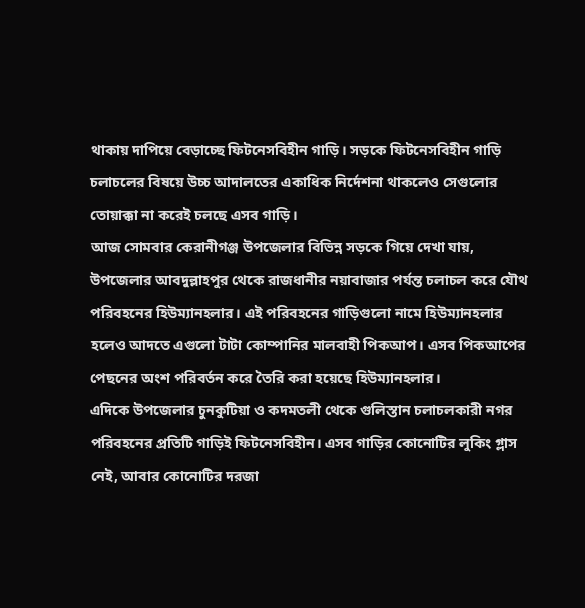থাকায় দাপিয়ে বেড়াচ্ছে ফিটনেসবিহীন গাড়ি। সড়কে ফিটনেসবিহীন গাড়ি চলাচলের বিষয়ে উচ্চ আদালতের একাধিক নির্দেশনা থাকলেও সেগুলোর তোয়াক্কা না করেই চলছে এসব গাড়ি।
আজ সোমবার কেরানীগঞ্জ উপজেলার বিভিন্ন সড়কে গিয়ে দেখা যায়, উপজেলার আবদুল্লাহপুর থেকে রাজধানীর নয়াবাজার পর্যন্ত চলাচল করে যৌথ পরিবহনের হিউম্যানহলার। এই পরিবহনের গাড়িগুলো নামে হিউম্যানহলার হলেও আদতে এগুলো টাটা কোম্পানির মালবাহী পিকআপ। এসব পিকআপের পেছনের অংশ পরিবর্তন করে তৈরি করা হয়েছে হিউম্যানহলার।
এদিকে উপজেলার চুনকুটিয়া ও কদমতলী থেকে গুলিস্তান চলাচলকারী নগর পরিবহনের প্রতিটি গাড়িই ফিটনেসবিহীন। এসব গাড়ির কোনোটির লুকিং গ্লাস নেই, আবার কোনোটির দরজা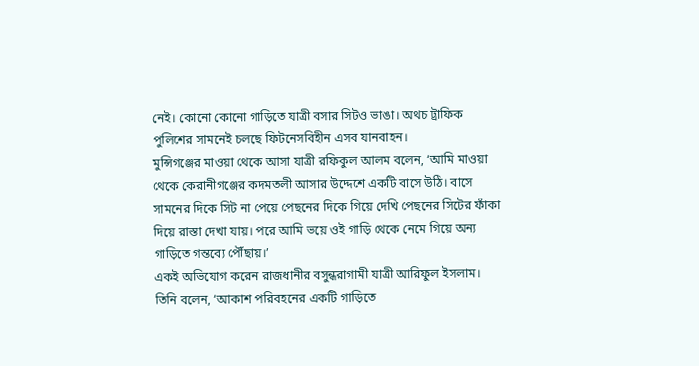নেই। কোনো কোনো গাড়িতে যাত্রী বসার সিটও ভাঙা। অথচ ট্রাফিক পুলিশের সামনেই চলছে ফিটনেসবিহীন এসব যানবাহন।
মুন্সিগঞ্জের মাওয়া থেকে আসা যাত্রী রফিকুল আলম বলেন, ‘আমি মাওয়া থেকে কেরানীগঞ্জের কদমতলী আসার উদ্দেশে একটি বাসে উঠি। বাসে সামনের দিকে সিট না পেয়ে পেছনের দিকে গিয়ে দেখি পেছনের সিটের ফাঁকা দিয়ে রাস্তা দেখা যায়। পরে আমি ভয়ে ওই গাড়ি থেকে নেমে গিয়ে অন্য গাড়িতে গন্তব্যে পৌঁছায়।’
একই অভিযোগ করেন রাজধানীর বসুন্ধরাগামী যাত্রী আরিফুল ইসলাম। তিনি বলেন, ‘আকাশ পরিবহনের একটি গাড়িতে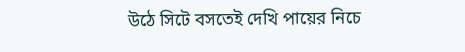উঠে সিটে বসতেই দেখি পায়ের নিচে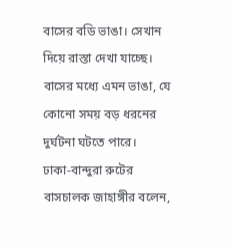বাসের বডি ভাঙা। সেখান দিয়ে রাস্তা দেখা যাচ্ছে। বাসের মধ্যে এমন ভাঙা, যে কোনো সময় বড় ধরনের দুর্ঘটনা ঘটতে পারে।
ঢাকা-বান্দুরা রুটের বাসচালক জাহাঙ্গীর বলেন,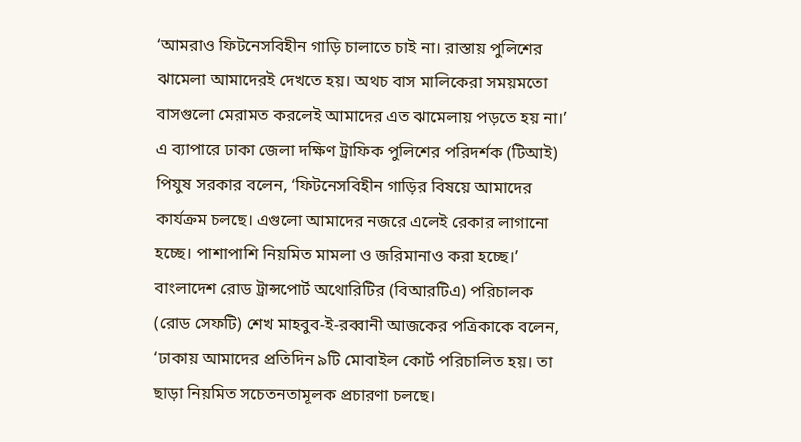‘আমরাও ফিটনেসবিহীন গাড়ি চালাতে চাই না। রাস্তায় পুলিশের ঝামেলা আমাদেরই দেখতে হয়। অথচ বাস মালিকেরা সময়মতো বাসগুলো মেরামত করলেই আমাদের এত ঝামেলায় পড়তে হয় না।’
এ ব্যাপারে ঢাকা জেলা দক্ষিণ ট্রাফিক পুলিশের পরিদর্শক (টিআই) পিযুষ সরকার বলেন, ‘ফিটনেসবিহীন গাড়ির বিষয়ে আমাদের কার্যক্রম চলছে। এগুলো আমাদের নজরে এলেই রেকার লাগানো হচ্ছে। পাশাপাশি নিয়মিত মামলা ও জরিমানাও করা হচ্ছে।’
বাংলাদেশ রোড ট্রান্সপোর্ট অথোরিটির (বিআরটিএ) পরিচালক (রোড সেফটি) শেখ মাহবুব-ই-রব্বানী আজকের পত্রিকাকে বলেন, ‘ঢাকায় আমাদের প্রতিদিন ৯টি মোবাইল কোর্ট পরিচালিত হয়। তা ছাড়া নিয়মিত সচেতনতামূলক প্রচারণা চলছে।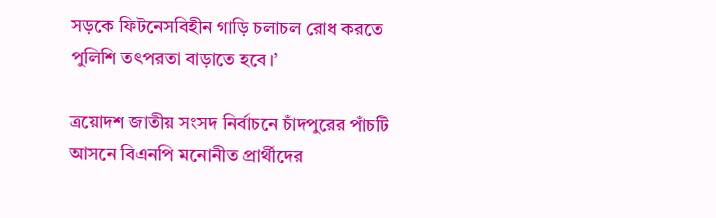সড়কে ফিটনেসবিহীন গাড়ি চলাচল রোধ করতে পুলিশি তৎপরতা বাড়াতে হবে।’

ত্রয়োদশ জাতীয় সংসদ নির্বাচনে চাঁদপুরের পাঁচটি আসনে বিএনপি মনোনীত প্রার্থীদের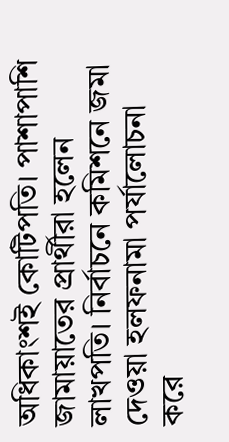অধিকাংশই কোটিপতি। পাশাপাশি জামায়াতের প্রার্থীরা হলেন লাখপতি। নির্বাচনে কমিশনে জমা দেওয়া হলফনামা পর্যালোচনা করে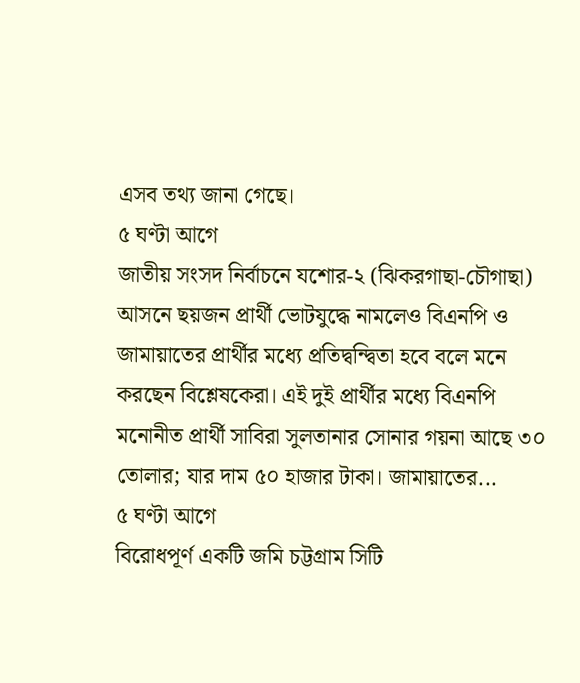এসব তথ্য জানা গেছে।
৫ ঘণ্টা আগে
জাতীয় সংসদ নির্বাচনে যশোর-২ (ঝিকরগাছা-চৌগাছা) আসনে ছয়জন প্রার্থী ভোটযুদ্ধে নামলেও বিএনপি ও জামায়াতের প্রার্থীর মধ্যে প্রতিদ্বন্দ্বিতা হবে বলে মনে করছেন বিশ্লেষকেরা। এই দুই প্রার্থীর মধ্যে বিএনপি মনোনীত প্রার্থী সাবিরা সুলতানার সোনার গয়না আছে ৩০ তোলার; যার দাম ৫০ হাজার টাকা। জামায়াতের...
৫ ঘণ্টা আগে
বিরোধপূর্ণ একটি জমি চট্টগ্রাম সিটি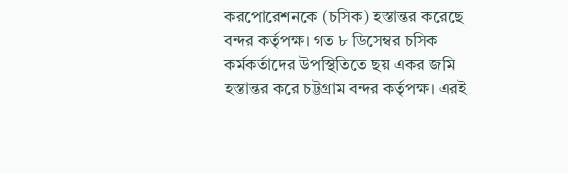করপোরেশনকে (চসিক) হস্তান্তর করেছে বন্দর কর্তৃপক্ষ। গত ৮ ডিসেম্বর চসিক কর্মকর্তাদের উপস্থিতিতে ছয় একর জমি হস্তান্তর করে চট্টগ্রাম বন্দর কর্তৃপক্ষ। এরই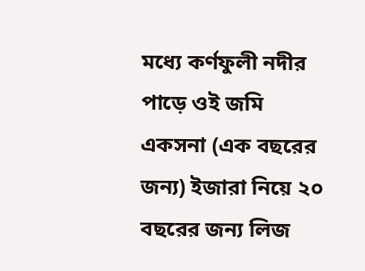মধ্যে কর্ণফুলী নদীর পাড়ে ওই জমি একসনা (এক বছরের জন্য) ইজারা নিয়ে ২০ বছরের জন্য লিজ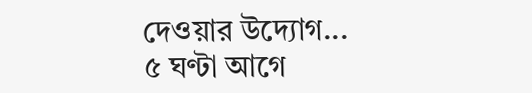দেওয়ার উদ্যোগ...
৫ ঘণ্টা আগে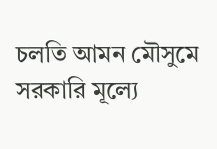চলতি আমন মৌসুমে সরকারি মূল্যে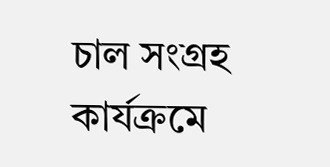চাল সংগ্রহ কার্যক্রমে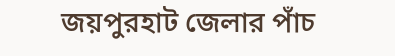জয়পুরহাট জেলার পাঁচ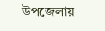উপজেলায়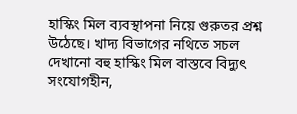হাস্কিং মিল ব্যবস্থাপনা নিয়ে গুরুতর প্রশ্ন উঠেছে। খাদ্য বিভাগের নথিতে সচল দেখানো বহু হাস্কিং মিল বাস্তবে বিদ্যুৎ সংযোগহীন,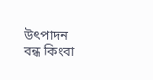উৎপাদন বন্ধ কিংবা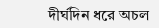দীর্ঘদিন ধরে অচল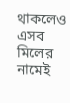থাকলেও এসব মিলের নামেই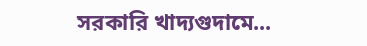সরকারি খাদ্যগুদামে...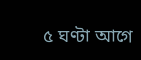৫ ঘণ্টা আগে